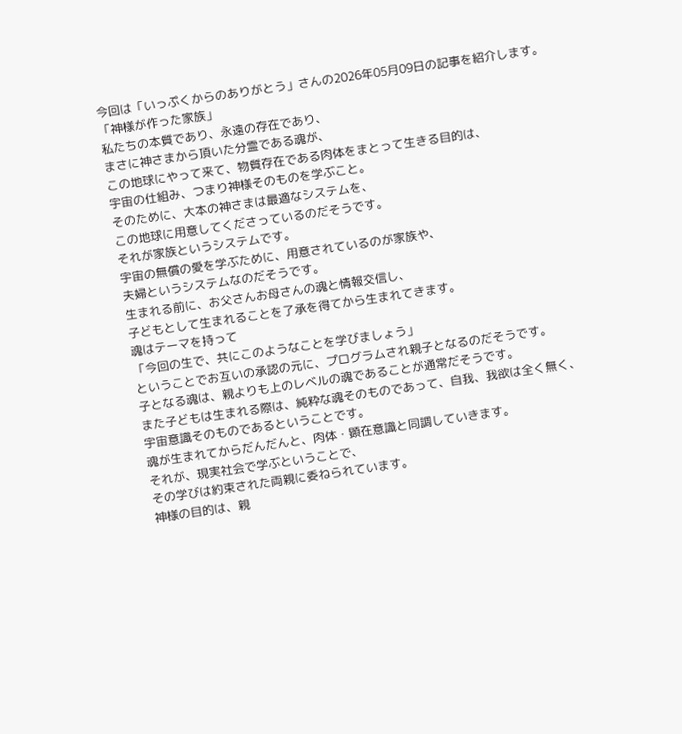今回は「いっぷくからのありがとう」さんの2026年05月09日の記事を紹介します。
「神様が作った家族」
私たちの本質であり、永遠の存在であり、
まさに神さまから頂いた分霊である魂が、
この地球にやって来て、物質存在である肉体をまとって生きる目的は、
宇宙の仕組み、つまり神様そのものを学ぶこと。
そのために、大本の神さまは最適なシステムを、
この地球に用意してくださっているのだそうです。
それが家族というシステムです。
宇宙の無償の愛を学ぶために、用意されているのが家族や、
夫婦というシステムなのだそうです。
生まれる前に、お父さんお母さんの魂と情報交信し、
子どもとして生まれることを了承を得てから生まれてきます。
魂はテーマを持って
「今回の生で、共にこのようなことを学びましょう」
ということでお互いの承認の元に、プログラムされ親子となるのだそうです。
子となる魂は、親よりも上のレベルの魂であることが通常だそうです。
また子どもは生まれる際は、純粋な魂そのものであって、自我、我欲は全く無く、
宇宙意識そのものであるということです。
魂が生まれてからだんだんと、肉体・顕在意識と同調していきます。
それが、現実社会で学ぶということで、
その学びは約束された両親に委ねられています。
神様の目的は、親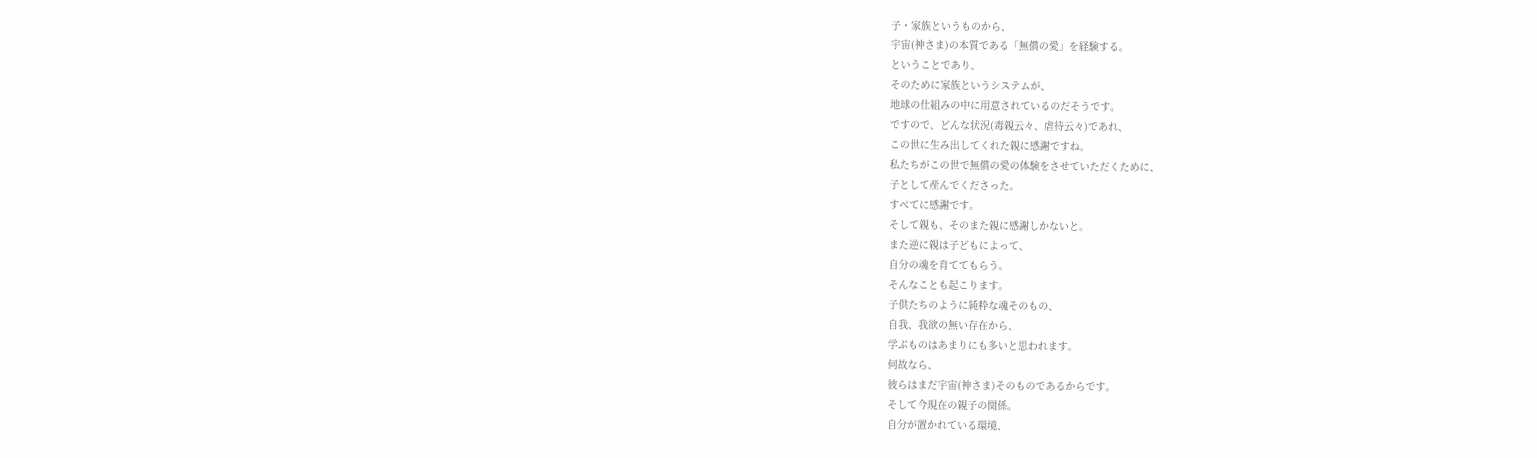子・家族というものから、
宇宙(神さま)の本質である「無償の愛」を経験する。
ということであり、
そのために家族というシステムが、
地球の仕組みの中に用意されているのだそうです。
ですので、どんな状況(毒親云々、虐待云々)であれ、
この世に生み出してくれた親に感謝ですね。
私たちがこの世で無償の愛の体験をさせていただくために、
子として産んでくださった。
すべてに感謝です。
そして親も、そのまた親に感謝しかないと。
また逆に親は子どもによって、
自分の魂を育ててもらう。
そんなことも起こります。
子供たちのように純粋な魂そのもの、
自我、我欲の無い存在から、
学ぶものはあまりにも多いと思われます。
何故なら、
彼らはまだ宇宙(神さま)そのものであるからです。
そして今現在の親子の関係。
自分が置かれている環境、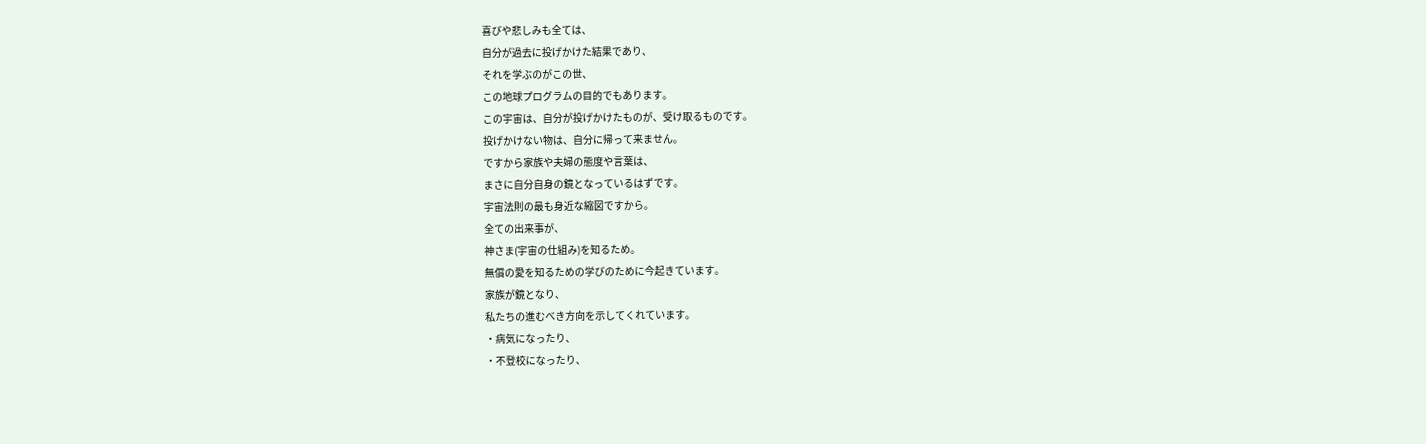喜びや悲しみも全ては、
自分が過去に投げかけた結果であり、
それを学ぶのがこの世、
この地球プログラムの目的でもあります。
この宇宙は、自分が投げかけたものが、受け取るものです。
投げかけない物は、自分に帰って来ません。
ですから家族や夫婦の態度や言葉は、
まさに自分自身の鏡となっているはずです。
宇宙法則の最も身近な縮図ですから。
全ての出来事が、
神さま(宇宙の仕組み)を知るため。
無償の愛を知るための学びのために今起きています。
家族が鏡となり、
私たちの進むべき方向を示してくれています。
・病気になったり、
・不登校になったり、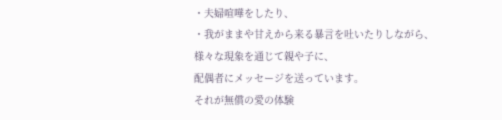・夫婦喧嘩をしたり、
・我がままや甘えから来る暴言を吐いたりしながら、
様々な現象を通じて親や子に、
配偶者にメッセージを送っています。
それが無償の愛の体験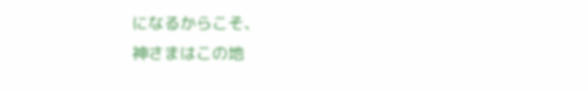になるからこそ、
神さまはこの地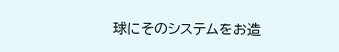球にそのシステムをお造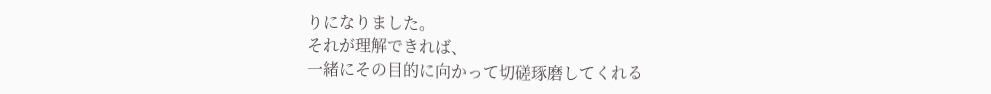りになりました。
それが理解できれば、
一緒にその目的に向かって切磋琢磨してくれる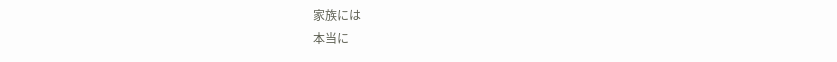家族には
本当に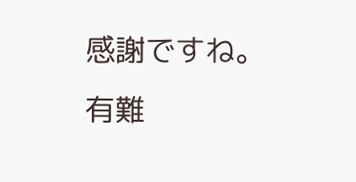感謝ですね。
有難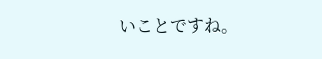いことですね。